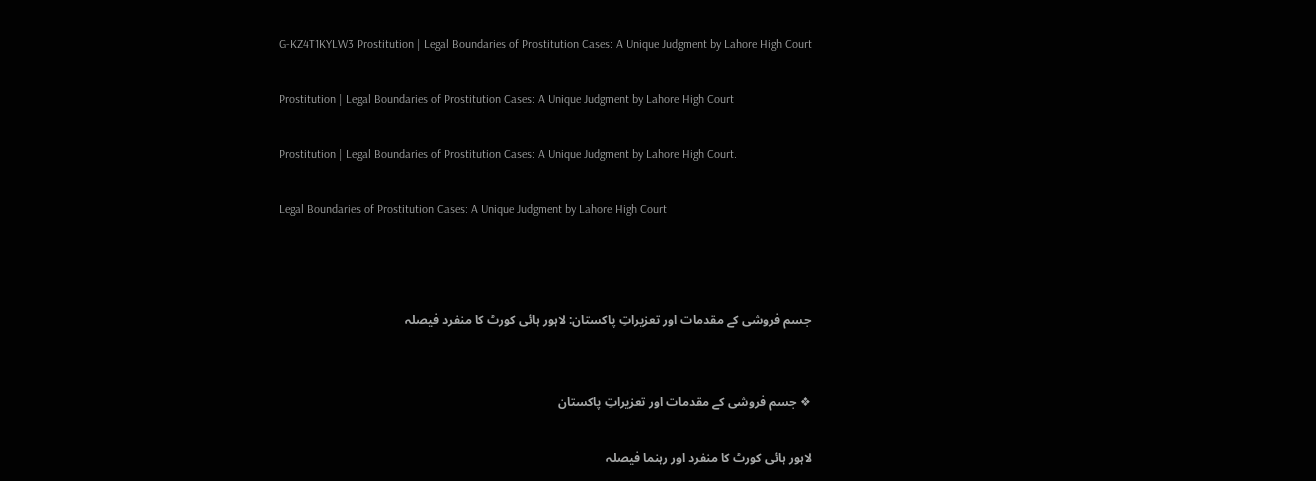G-KZ4T1KYLW3 Prostitution | Legal Boundaries of Prostitution Cases: A Unique Judgment by Lahore High Court

Prostitution | Legal Boundaries of Prostitution Cases: A Unique Judgment by Lahore High Court

Prostitution | Legal Boundaries of Prostitution Cases: A Unique Judgment by Lahore High Court.

Legal Boundaries of Prostitution Cases: A Unique Judgment by Lahore High Court



جسم فروشی کے مقدمات اور تعزیراتِ پاکستان: لاہور ہائی کورٹ کا منفرد فیصلہ


❖ جسم فروشی کے مقدمات اور تعزیراتِ پاکستان

لاہور ہائی کورٹ کا منفرد اور رہنما فیصلہ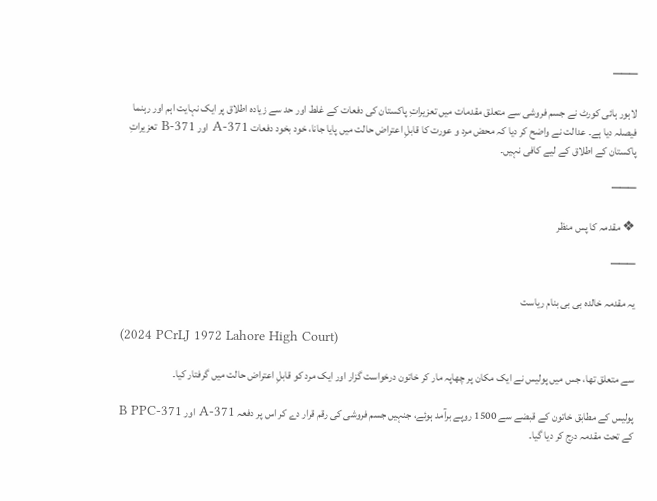───

لاہور ہائی کورٹ نے جسم فروشی سے متعلق مقدمات میں تعزیراتِ پاکستان کی دفعات کے غلط اور حد سے زیادہ اطلاق پر ایک نہایت اہم اور رہنما فیصلہ دیا ہے۔ عدالت نے واضح کر دیا کہ محض مرد و عورت کا قابلِ اعتراض حالت میں پایا جانا، خود بخود دفعات 371-A اور 371-B تعزیراتِ پاکستان کے اطلاق کے لیے کافی نہیں۔

───

❖ مقدمہ کا پس منظر

───

یہ مقدمہ خالدہ بی بی بنام ریاست

(2024 PCrLJ 1972 Lahore High Court)

سے متعلق تھا، جس میں پولیس نے ایک مکان پر چھاپہ مار کر خاتون درخواست گزار اور ایک مرد کو قابلِ اعتراض حالت میں گرفتار کیا۔

پولیس کے مطابق خاتون کے قبضے سے 1500 روپے برآمد ہوئے، جنہیں جسم فروشی کی رقم قرار دے کر اس پر دفعہ 371-A اور 371-B PPC کے تحت مقدمہ درج کر دیا گیا۔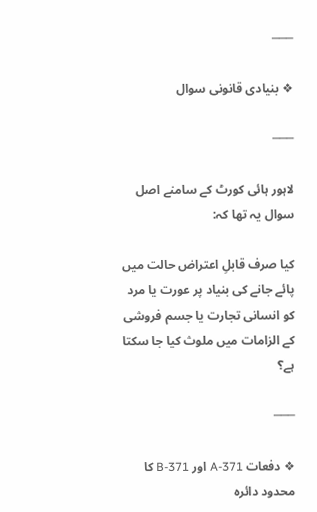───

❖ بنیادی قانونی سوال

───

لاہور ہائی کورٹ کے سامنے اصل سوال یہ تھا کہ:

کیا صرف قابلِ اعتراض حالت میں پائے جانے کی بنیاد پر عورت یا مرد کو انسانی تجارت یا جسم فروشی کے الزامات میں ملوث کیا جا سکتا ہے؟

───

❖ دفعات 371-A اور 371-B کا محدود دائرہ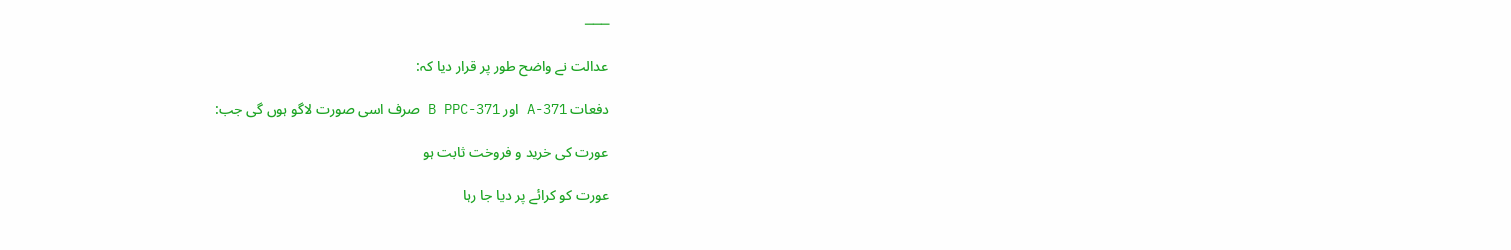───

عدالت نے واضح طور پر قرار دیا کہ:

دفعات 371-A اور 371-B PPC صرف اسی صورت لاگو ہوں گی جب:

عورت کی خرید و فروخت ثابت ہو

عورت کو کرائے پر دیا جا رہا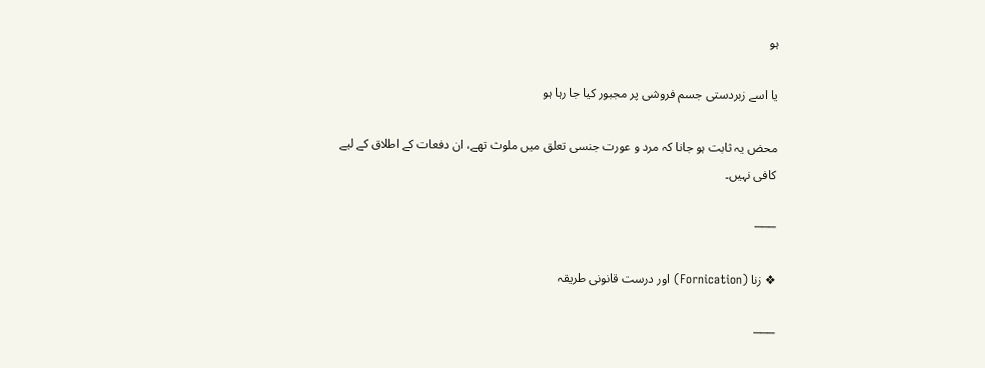ہو

یا اسے زبردستی جسم فروشی پر مجبور کیا جا رہا ہو

محض یہ ثابت ہو جانا کہ مرد و عورت جنسی تعلق میں ملوث تھے، ان دفعات کے اطلاق کے لیے کافی نہیں۔

───

❖ زنا (Fornication) اور درست قانونی طریقہ

───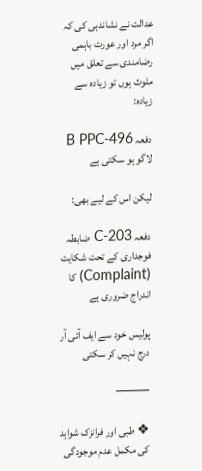عدالت نے نشاندہی کی کہ اگر مرد اور عورت باہمی رضامندی سے تعلق میں ملوث ہوں تو زیادہ سے زیادہ:

دفعہ 496-B PPC لاگو ہو سکتی ہے

لیکن اس کے لیے بھی:

دفعہ 203-C ضابطہ فوجداری کے تحت شکایت (Complaint) کا اندراج ضروری ہے

پولیس خود سے ایف آئی آر درج نہیں کر سکتی

───

❖ طبی اور فرانزک شواہد کی مکمل عدم موجودگی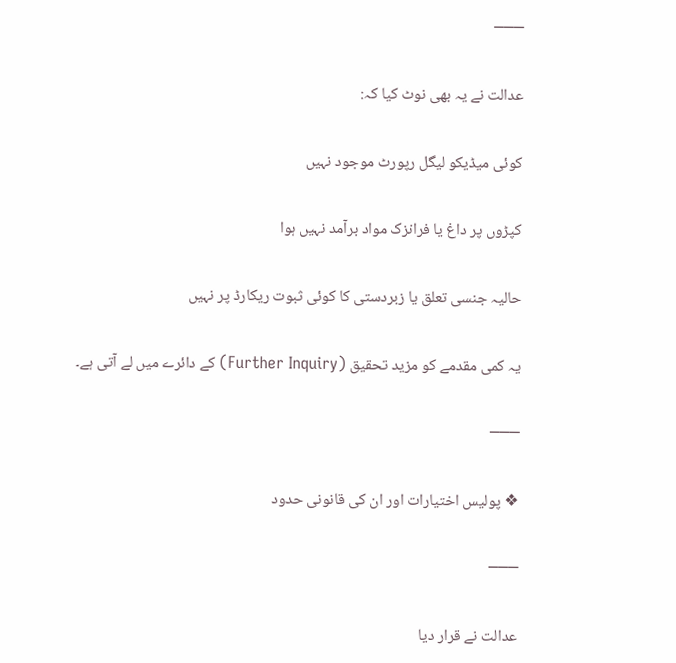───

عدالت نے یہ بھی نوٹ کیا کہ:

کوئی میڈیکو لیگل رپورٹ موجود نہیں

کپڑوں پر داغ یا فرانزک مواد برآمد نہیں ہوا

حالیہ جنسی تعلق یا زبردستی کا کوئی ثبوت ریکارڈ پر نہیں

یہ کمی مقدمے کو مزید تحقیق (Further Inquiry) کے دائرے میں لے آتی ہے۔

───

❖ پولیس اختیارات اور ان کی قانونی حدود

───

عدالت نے قرار دیا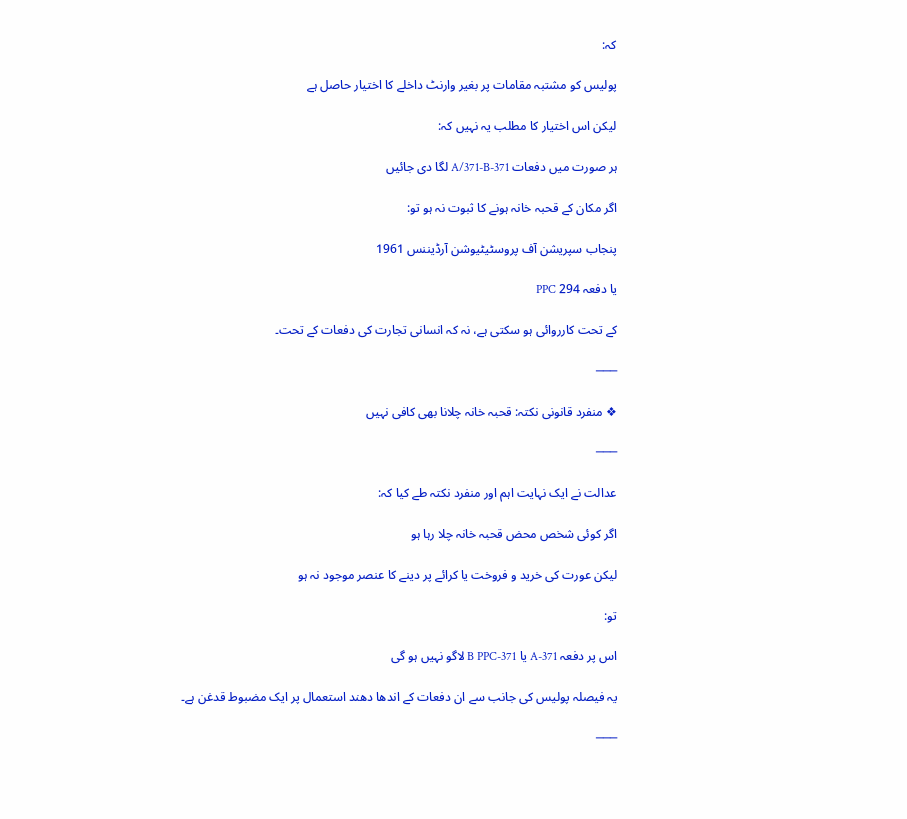کہ:

پولیس کو مشتبہ مقامات پر بغیر وارنٹ داخلے کا اختیار حاصل ہے

لیکن اس اختیار کا مطلب یہ نہیں کہ:

ہر صورت میں دفعات 371-A/371-B لگا دی جائیں

اگر مکان کے قحبہ خانہ ہونے کا ثبوت نہ ہو تو:

پنجاب سپریشن آف پروسٹیٹیوشن آرڈیننس 1961

یا دفعہ 294 PPC

کے تحت کارروائی ہو سکتی ہے، نہ کہ انسانی تجارت کی دفعات کے تحت۔

───

❖ منفرد قانونی نکتہ: قحبہ خانہ چلانا بھی کافی نہیں

───

عدالت نے ایک نہایت اہم اور منفرد نکتہ طے کیا کہ:

اگر کوئی شخص محض قحبہ خانہ چلا رہا ہو

لیکن عورت کی خرید و فروخت یا کرائے پر دینے کا عنصر موجود نہ ہو

تو:

اس پر دفعہ 371-A یا 371-B PPC لاگو نہیں ہو گی

یہ فیصلہ پولیس کی جانب سے ان دفعات کے اندھا دھند استعمال پر ایک مضبوط قدغن ہے۔

───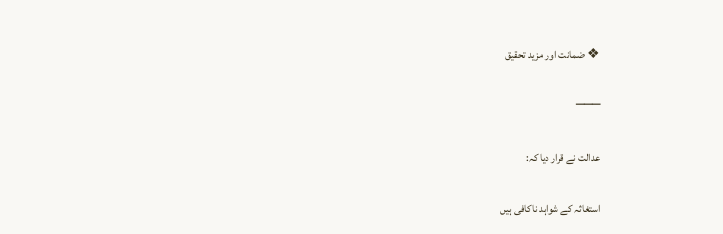❖ ضمانت اور مزید تحقیق

───

عدالت نے قرار دیا کہ:

استغاثہ کے شواہد ناکافی ہیں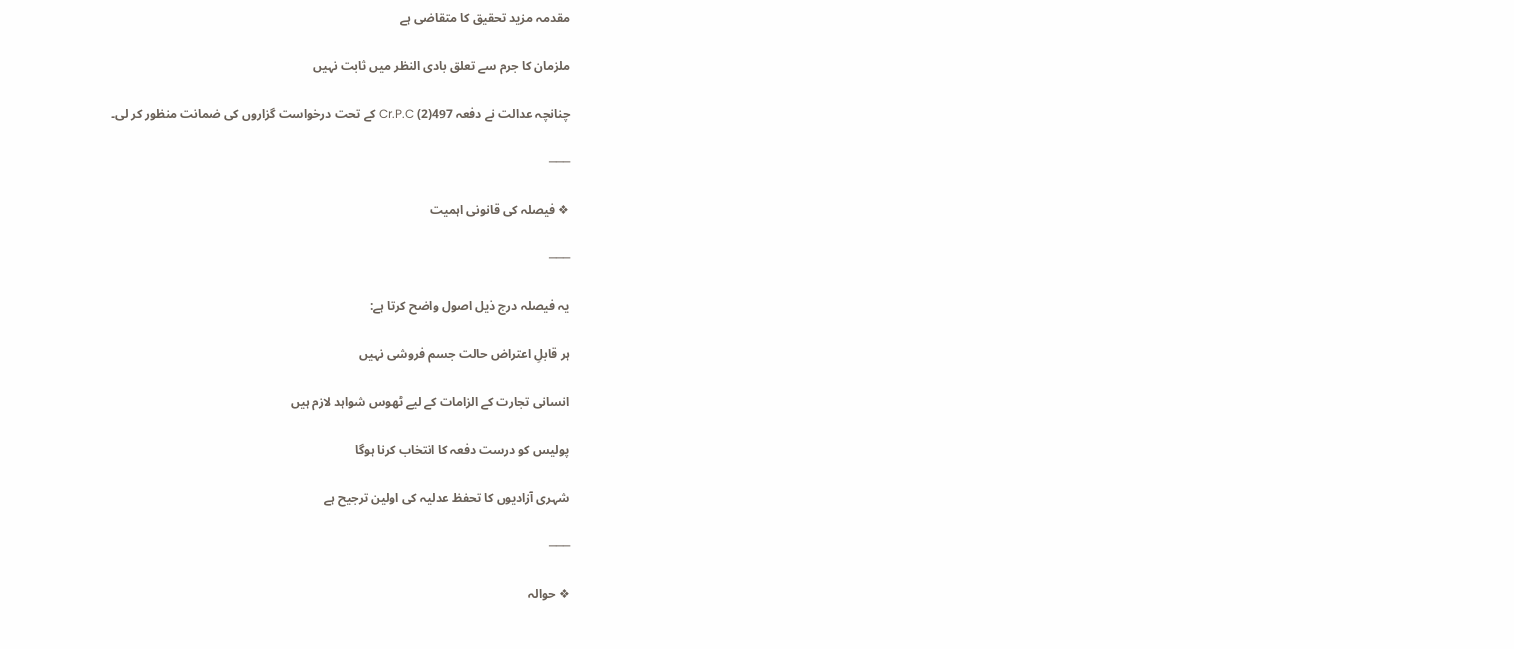مقدمہ مزید تحقیق کا متقاضی ہے

ملزمان کا جرم سے تعلق بادی النظر میں ثابت نہیں

چنانچہ عدالت نے دفعہ 497(2) Cr.P.C کے تحت درخواست گزاروں کی ضمانت منظور کر لی۔

───

❖ فیصلہ کی قانونی اہمیت

───

یہ فیصلہ درج ذیل اصول واضح کرتا ہے:

ہر قابلِ اعتراض حالت جسم فروشی نہیں

انسانی تجارت کے الزامات کے لیے ٹھوس شواہد لازم ہیں

پولیس کو درست دفعہ کا انتخاب کرنا ہوگا

شہری آزادیوں کا تحفظ عدلیہ کی اولین ترجیح ہے

───

❖ حوالہ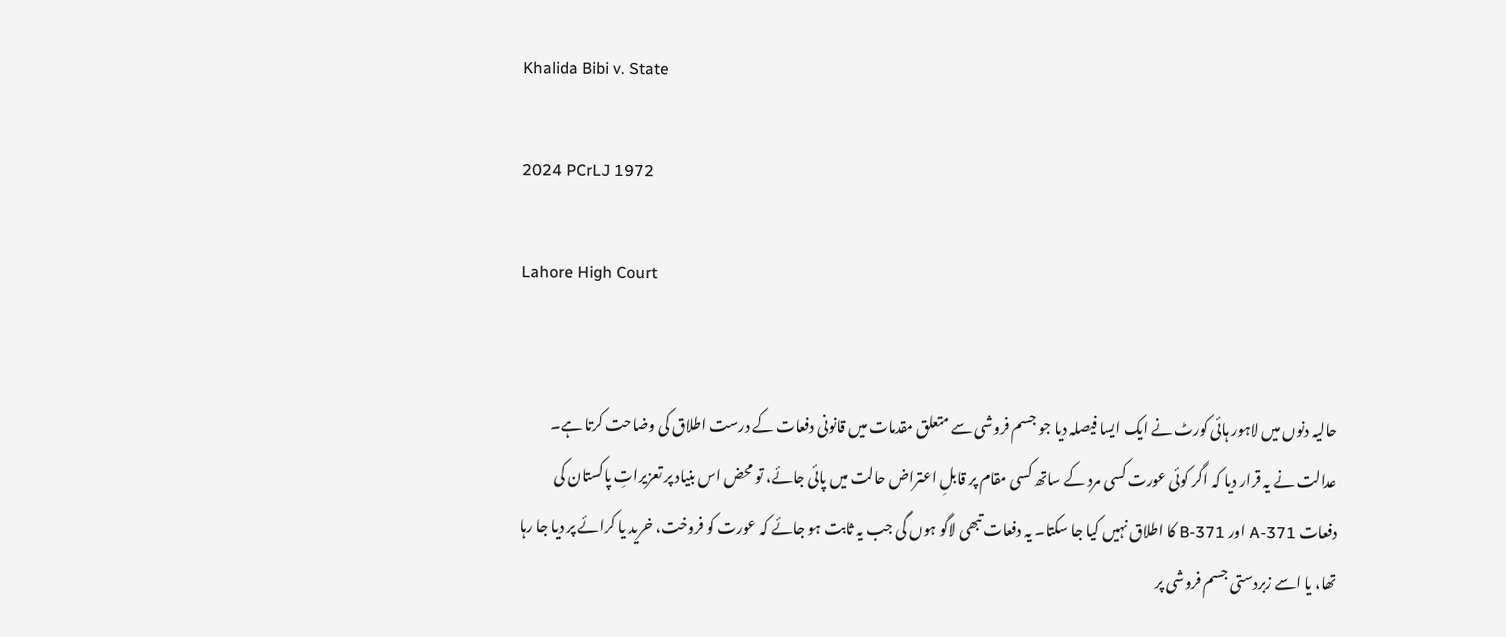Khalida Bibi v. State

2024 PCrLJ 1972

Lahore High Court


حالیہ دنوں میں لاہور ہائی کورٹ نے ایک ایسا فیصلہ دیا جو جسم فروشی سے متعلق مقدمات میں قانونی دفعات کے درست اطلاق کی وضاحت کرتا ہے۔ عدالت نے یہ قرار دیا کہ اگر کوئی عورت کسی مرد کے ساتھ کسی مقام پر قابلِ اعتراض حالت میں پائی جائے، تو محض اس بنیاد پر تعزیراتِ پاکستان کی دفعات 371-A اور 371-B کا اطلاق نہیں کیا جا سکتا۔ یہ دفعات تبھی لاگو ہوں گی جب یہ ثابت ہو جائے کہ عورت کو فروخت، خرید یا کرائے پر دیا جا رہا تھا، یا اسے زبردستی جسم فروشی پر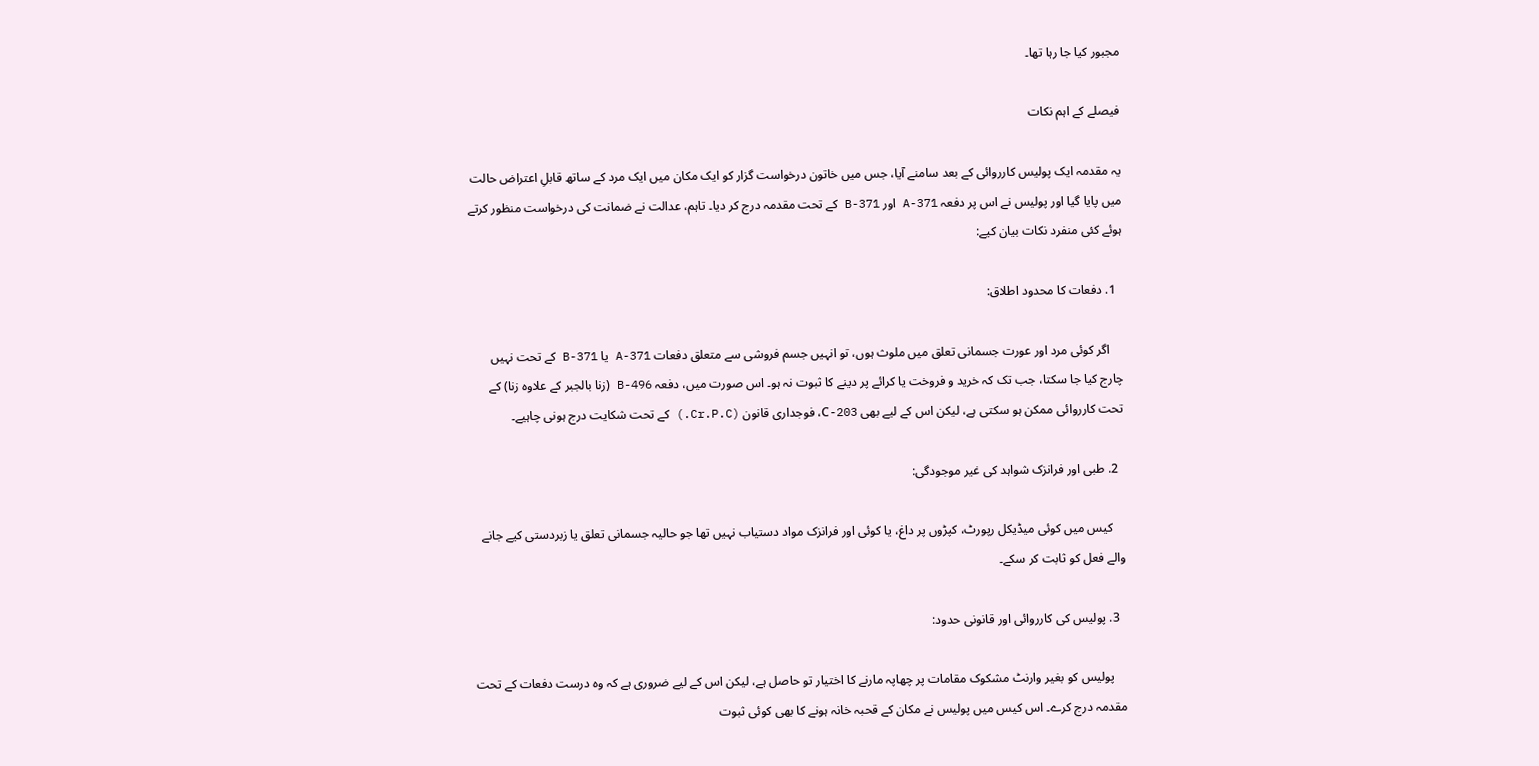مجبور کیا جا رہا تھا۔

فیصلے کے اہم نکات

یہ مقدمہ ایک پولیس کارروائی کے بعد سامنے آیا، جس میں خاتون درخواست گزار کو ایک مکان میں ایک مرد کے ساتھ قابلِ اعتراض حالت میں پایا گیا اور پولیس نے اس پر دفعہ 371-A اور 371-B کے تحت مقدمہ درج کر دیا۔ تاہم، عدالت نے ضمانت کی درخواست منظور کرتے ہوئے کئی منفرد نکات بیان کیے:

  1. دفعات کا محدود اطلاق:

    اگر کوئی مرد اور عورت جسمانی تعلق میں ملوث ہوں، تو انہیں جسم فروشی سے متعلق دفعات 371-A یا 371-B کے تحت نہیں چارج کیا جا سکتا، جب تک کہ خرید و فروخت یا کرائے پر دینے کا ثبوت نہ ہو۔ اس صورت میں، دفعہ 496-B (زنا بالجبر کے علاوہ زنا) کے تحت کارروائی ممکن ہو سکتی ہے، لیکن اس کے لیے بھی 203-C، فوجداری قانون (Cr.P.C.) کے تحت شکایت درج ہونی چاہیے۔

  2. طبی اور فرانزک شواہد کی غیر موجودگی:

    کیس میں کوئی میڈیکل رپورٹ، کپڑوں پر داغ، یا کوئی اور فرانزک مواد دستیاب نہیں تھا جو حالیہ جسمانی تعلق یا زبردستی کیے جانے والے فعل کو ثابت کر سکے۔

  3. پولیس کی کارروائی اور قانونی حدود:

    پولیس کو بغیر وارنٹ مشکوک مقامات پر چھاپہ مارنے کا اختیار تو حاصل ہے، لیکن اس کے لیے ضروری ہے کہ وہ درست دفعات کے تحت مقدمہ درج کرے۔ اس کیس میں پولیس نے مکان کے قحبہ خانہ ہونے کا بھی کوئی ثبوت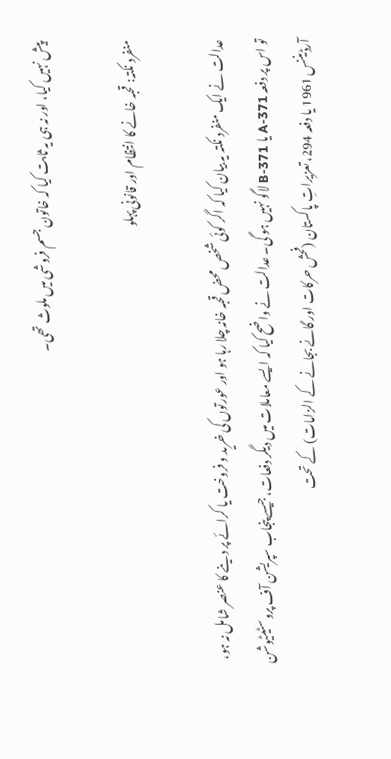پیش نہیں کیا، اور نہ ہی یہ ثابت کیا کہ خاتون جسم فروشی میں ملوث تھی۔

منفرد نکتہ: قحبہ خانے کا انتظام اور قانونی پہلو

عدالت نے ایک منفرد نکتہ یہ بیان کیا کہ اگر کوئی شخص محض قحبہ خانہ چلا رہا ہو اور عورتوں کی خرید و فروخت یا کرائے پر دینے کا عنصر شامل نہ ہو، تو اس پر دفعہ 371-A یا 371-B لاگو نہیں ہو گی۔ عدالت نے واضح کیا کہ ایسے معاملات میں دیگر دفعات، جیسے پنجاب سپریشن آف پروسٹیٹیوشن آرڈیننس 1961 یا دفعہ 294، تعزیراتِ پاکستان (فحش حرکات اور گانے بجانے کے الزامات) کے تحت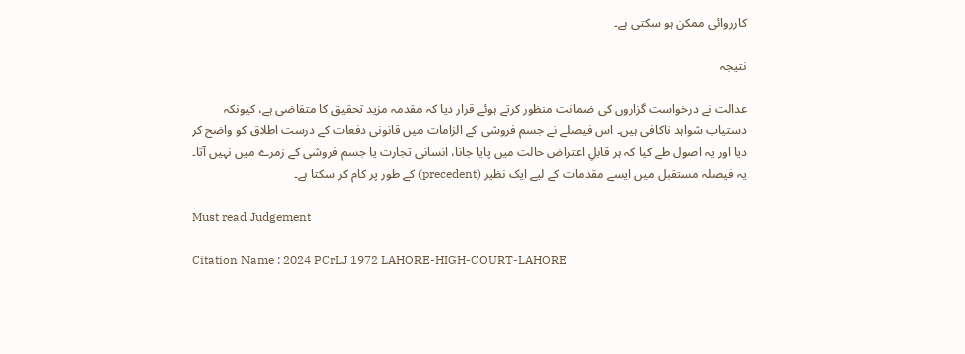کارروائی ممکن ہو سکتی ہے۔

نتیجہ

عدالت نے درخواست گزاروں کی ضمانت منظور کرتے ہوئے قرار دیا کہ مقدمہ مزید تحقیق کا متقاضی ہے، کیونکہ دستیاب شواہد ناکافی ہیں۔ اس فیصلے نے جسم فروشی کے الزامات میں قانونی دفعات کے درست اطلاق کو واضح کر دیا اور یہ اصول طے کیا کہ ہر قابلِ اعتراض حالت میں پایا جانا، انسانی تجارت یا جسم فروشی کے زمرے میں نہیں آتا۔ یہ فیصلہ مستقبل میں ایسے مقدمات کے لیے ایک نظیر (precedent) کے طور پر کام کر سکتا ہے۔

Must read Judgement

Citation Name : 2024 PCrLJ 1972 LAHORE-HIGH-COURT-LAHORE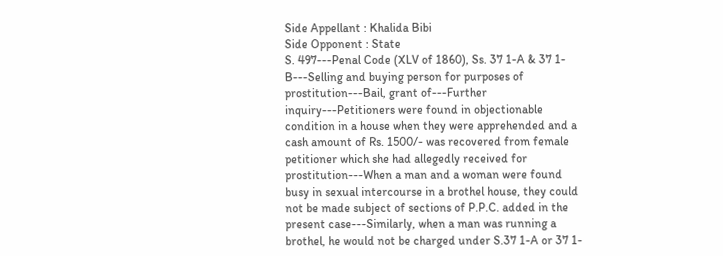Side Appellant : Khalida Bibi
Side Opponent : State
S. 497---Penal Code (XLV of 1860), Ss. 37 1-A & 37 1-B---Selling and buying person for purposes of prostitution---Bail, grant of---Further inquiry---Petitioners were found in objectionable condition in a house when they were apprehended and a cash amount of Rs. 1500/- was recovered from female petitioner which she had allegedly received for prostitution---When a man and a woman were found busy in sexual intercourse in a brothel house, they could not be made subject of sections of P.P.C. added in the present case---Similarly, when a man was running a brothel, he would not be charged under S.37 1-A or 37 1-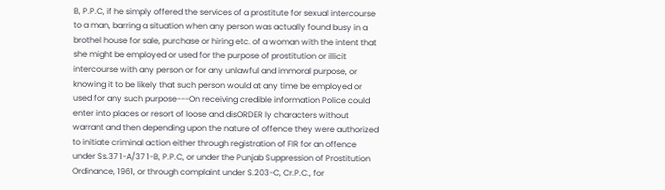B, P.P.C, if he simply offered the services of a prostitute for sexual intercourse to a man, barring a situation when any person was actually found busy in a brothel house for sale, purchase or hiring etc. of a woman with the intent that she might be employed or used for the purpose of prostitution or illicit intercourse with any person or for any unlawful and immoral purpose, or knowing it to be likely that such person would at any time be employed or used for any such purpose---On receiving credible information Police could enter into places or resort of loose and disORDER ly characters without warrant and then depending upon the nature of offence they were authorized to initiate criminal action either through registration of FIR for an offence under Ss.37 1-A/37 1-B, P.P.C, or under the Punjab Suppression of Prostitution Ordinance, 1961, or through complaint under S.203-C, Cr.P.C., for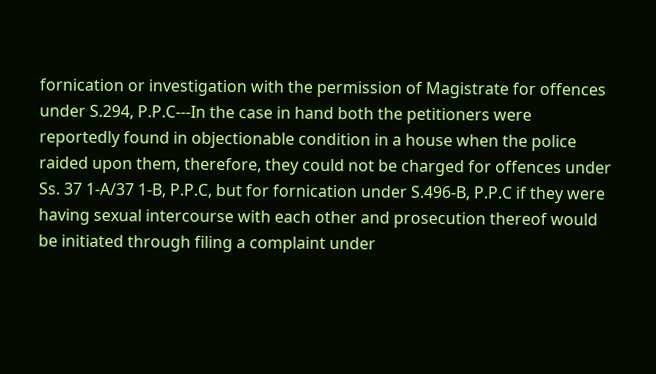fornication or investigation with the permission of Magistrate for offences under S.294, P.P.C---In the case in hand both the petitioners were reportedly found in objectionable condition in a house when the police raided upon them, therefore, they could not be charged for offences under Ss. 37 1-A/37 1-B, P.P.C, but for fornication under S.496-B, P.P.C if they were having sexual intercourse with each other and prosecution thereof would be initiated through filing a complaint under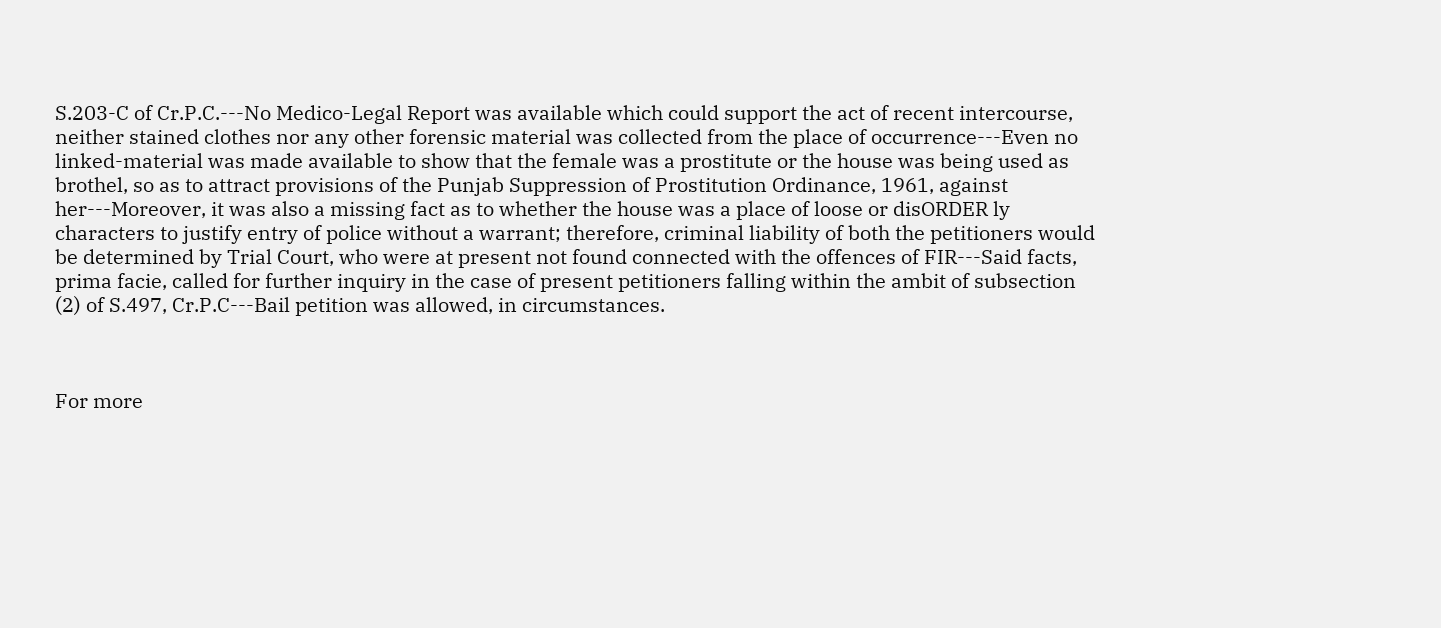S.203-C of Cr.P.C.---No Medico-Legal Report was available which could support the act of recent intercourse, neither stained clothes nor any other forensic material was collected from the place of occurrence---Even no linked-material was made available to show that the female was a prostitute or the house was being used as brothel, so as to attract provisions of the Punjab Suppression of Prostitution Ordinance, 1961, against her---Moreover, it was also a missing fact as to whether the house was a place of loose or disORDER ly characters to justify entry of police without a warrant; therefore, criminal liability of both the petitioners would be determined by Trial Court, who were at present not found connected with the offences of FIR---Said facts, prima facie, called for further inquiry in the case of present petitioners falling within the ambit of subsection (2) of S.497, Cr.P.C---Bail petition was allowed, in circumstances.



For more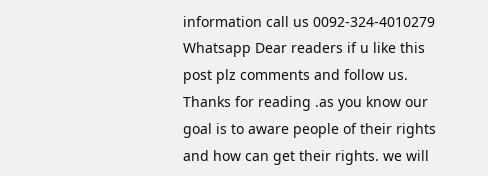information call us 0092-324-4010279 Whatsapp Dear readers if u like this post plz comments and follow us. Thanks for reading .as you know our goal is to aware people of their rights and how can get their rights. we will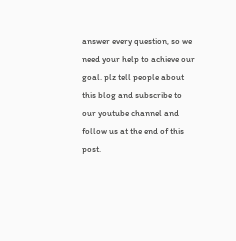answer every question, so we need your help to achieve our goal. plz tell people about this blog and subscribe to our youtube channel and follow us at the end of this post.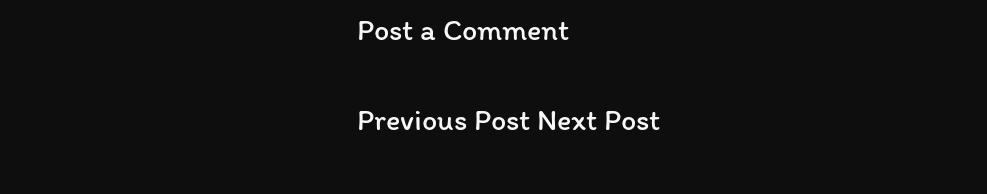Post a Comment

Previous Post Next Post